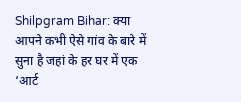Shilpgram Bihar: क्या आपने कभी ऐसे गांव के बारे में सुना है जहां के हर घर में एक ‘आर्ट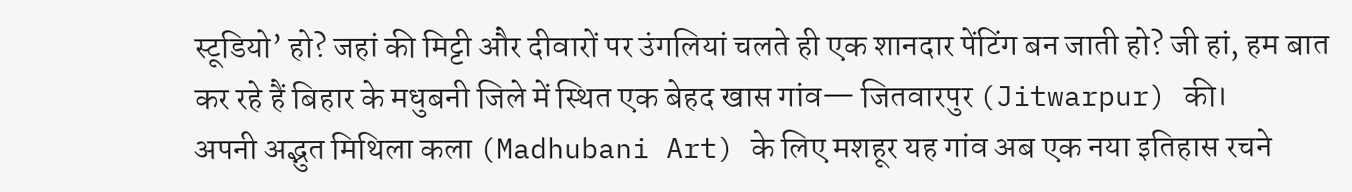स्टूडियो’ हो? जहां की मिट्टी और दीवारों पर उंगलियां चलते ही एक शानदार पेंटिंग बन जाती हो? जी हां, हम बात कर रहे हैं बिहार के मधुबनी जिले में स्थित एक बेहद खास गांव— जितवारपुर (Jitwarpur) की।
अपनी अद्भुत मिथिला कला (Madhubani Art) के लिए मशहूर यह गांव अब एक नया इतिहास रचने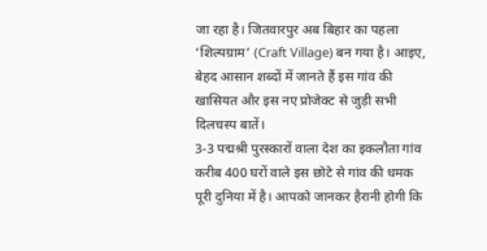जा रहा है। जितवारपुर अब बिहार का पहला ‘शिल्पग्राम’ (Craft Village) बन गया है। आइए, बेहद आसान शब्दों में जानते हैं इस गांव की खासियत और इस नए प्रोजेक्ट से जुड़ी सभी दिलचस्प बातें।
3-3 पद्मश्री पुरस्कारों वाला देश का इकलौता गांव
करीब 400 घरों वाले इस छोटे से गांव की धमक पूरी दुनिया में है। आपको जानकर हैरानी होगी कि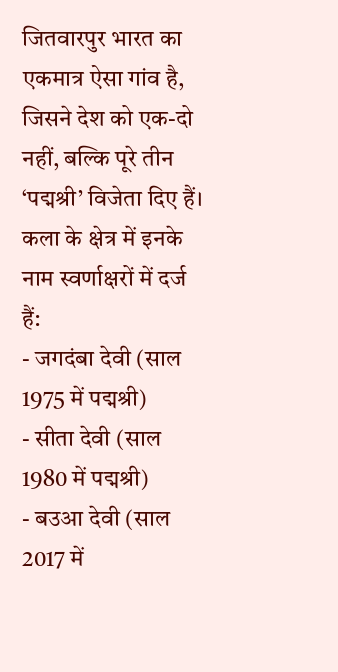जितवारपुर भारत का एकमात्र ऐसा गांव है, जिसने देश को एक-दो नहीं, बल्कि पूरे तीन ‘पद्मश्री’ विजेता दिए हैं। कला के क्षेत्र में इनके नाम स्वर्णाक्षरों में दर्ज हैं:
- जगदंबा देवी (साल 1975 में पद्मश्री)
- सीता देवी (साल 1980 में पद्मश्री)
- बउआ देवी (साल 2017 में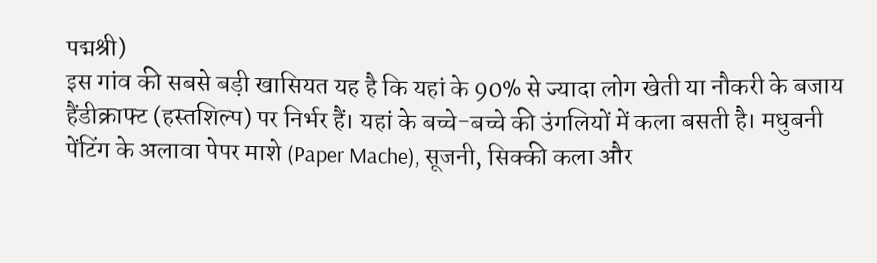पद्मश्री)
इस गांव की सबसे बड़ी खासियत यह है कि यहां के 90% से ज्यादा लोग खेती या नौकरी के बजाय हैंडीक्राफ्ट (हस्तशिल्प) पर निर्भर हैं। यहां के बच्चे-बच्चे की उंगलियों में कला बसती है। मधुबनी पेंटिंग के अलावा पेपर माशे (Paper Mache), सूजनी, सिक्की कला और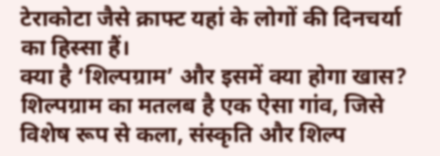टेराकोटा जैसे क्राफ्ट यहां के लोगों की दिनचर्या का हिस्सा हैं।
क्या है ‘शिल्पग्राम’ और इसमें क्या होगा खास?
शिल्पग्राम का मतलब है एक ऐसा गांव, जिसे विशेष रूप से कला, संस्कृति और शिल्प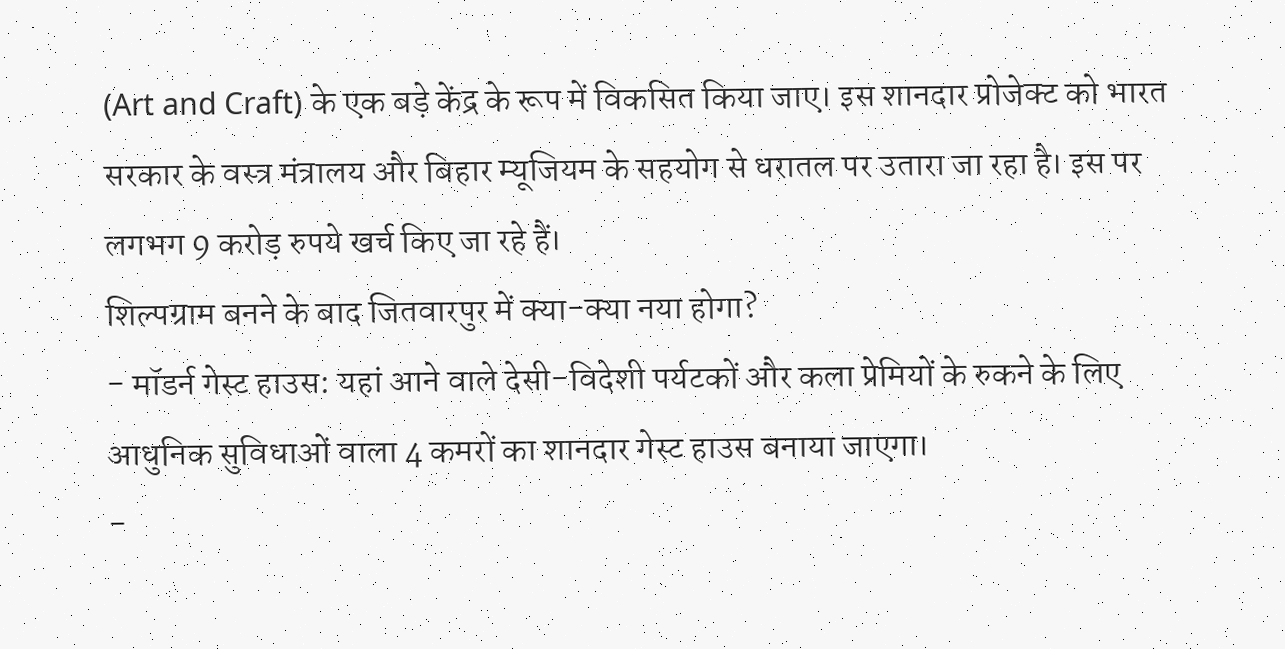(Art and Craft) के एक बड़े केंद्र के रूप में विकसित किया जाए। इस शानदार प्रोजेक्ट को भारत सरकार के वस्त्र मंत्रालय और बिहार म्यूजियम के सहयोग से धरातल पर उतारा जा रहा है। इस पर लगभग 9 करोड़ रुपये खर्च किए जा रहे हैं।
शिल्पग्राम बनने के बाद जितवारपुर में क्या-क्या नया होगा?
- मॉडर्न गेस्ट हाउस: यहां आने वाले देसी-विदेशी पर्यटकों और कला प्रेमियों के रुकने के लिए आधुनिक सुविधाओं वाला 4 कमरों का शानदार गेस्ट हाउस बनाया जाएगा।
-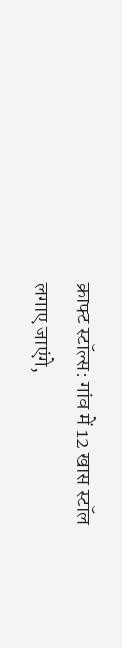क्राफ्ट स्टॉल्स: गांव में 12 खास स्टॉल लगाए जाएंगे,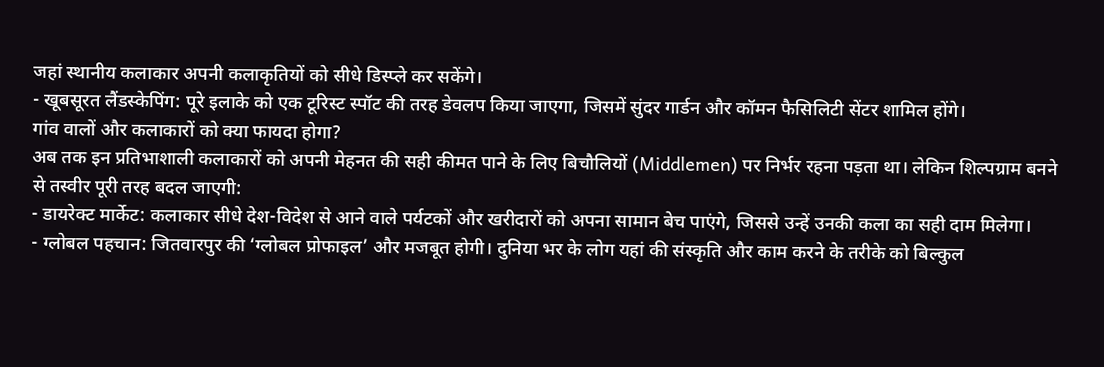जहां स्थानीय कलाकार अपनी कलाकृतियों को सीधे डिस्प्ले कर सकेंगे।
- खूबसूरत लैंडस्केपिंग: पूरे इलाके को एक टूरिस्ट स्पॉट की तरह डेवलप किया जाएगा, जिसमें सुंदर गार्डन और कॉमन फैसिलिटी सेंटर शामिल होंगे।
गांव वालों और कलाकारों को क्या फायदा होगा?
अब तक इन प्रतिभाशाली कलाकारों को अपनी मेहनत की सही कीमत पाने के लिए बिचौलियों (Middlemen) पर निर्भर रहना पड़ता था। लेकिन शिल्पग्राम बनने से तस्वीर पूरी तरह बदल जाएगी:
- डायरेक्ट मार्केट: कलाकार सीधे देश-विदेश से आने वाले पर्यटकों और खरीदारों को अपना सामान बेच पाएंगे, जिससे उन्हें उनकी कला का सही दाम मिलेगा।
- ग्लोबल पहचान: जितवारपुर की ‘ग्लोबल प्रोफाइल’ और मजबूत होगी। दुनिया भर के लोग यहां की संस्कृति और काम करने के तरीके को बिल्कुल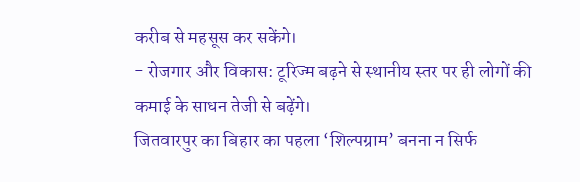करीब से महसूस कर सकेंगे।
- रोजगार और विकास: टूरिज्म बढ़ने से स्थानीय स्तर पर ही लोगों की कमाई के साधन तेजी से बढ़ेंगे।
जितवारपुर का बिहार का पहला ‘शिल्पग्राम’ बनना न सिर्फ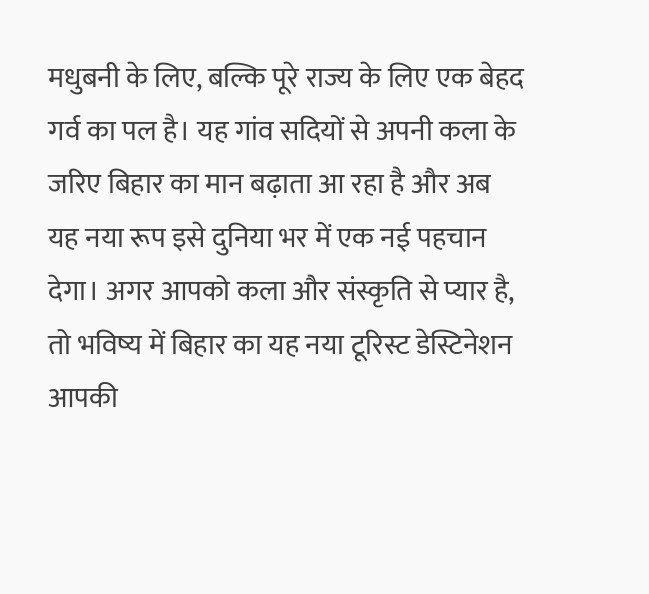मधुबनी के लिए, बल्कि पूरे राज्य के लिए एक बेहद गर्व का पल है। यह गांव सदियों से अपनी कला के जरिए बिहार का मान बढ़ाता आ रहा है और अब यह नया रूप इसे दुनिया भर में एक नई पहचान देगा। अगर आपको कला और संस्कृति से प्यार है, तो भविष्य में बिहार का यह नया टूरिस्ट डेस्टिनेशन आपकी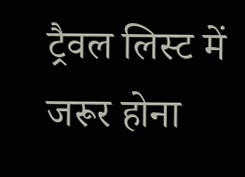ट्रैवल लिस्ट में जरूर होना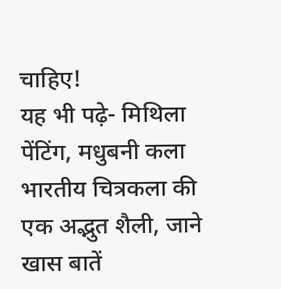चाहिए!
यह भी पढ़े- मिथिला पेंटिंग, मधुबनी कला भारतीय चित्रकला की एक अद्भुत शैली, जाने खास बातें